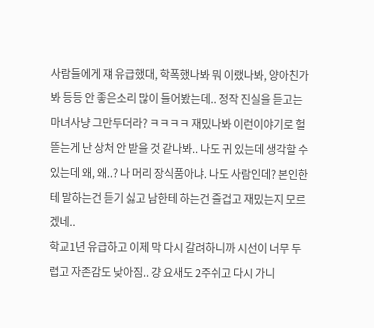사람들에게 쟤 유급했대, 학폭했나봐 뭐 이랬나봐, 양아친가봐 등등 안 좋은소리 많이 들어봤는데.. 정작 진실을 듣고는 마녀사냥 그만두더라? ㅋㅋㅋㅋ 재밌나봐 이런이야기로 헐뜯는게 난 상처 안 받을 것 같나봐.. 나도 귀 있는데 생각할 수 있는데 왜, 왜..? 나 머리 장식품아냐. 나도 사람인데? 본인한테 말하는건 듣기 싫고 남한테 하는건 즐겁고 재밌는지 모르겠네..
학교1년 유급하고 이제 막 다시 갈려하니까 시선이 너무 두렵고 자존감도 낮아짐.. 걍 요새도 2주쉬고 다시 가니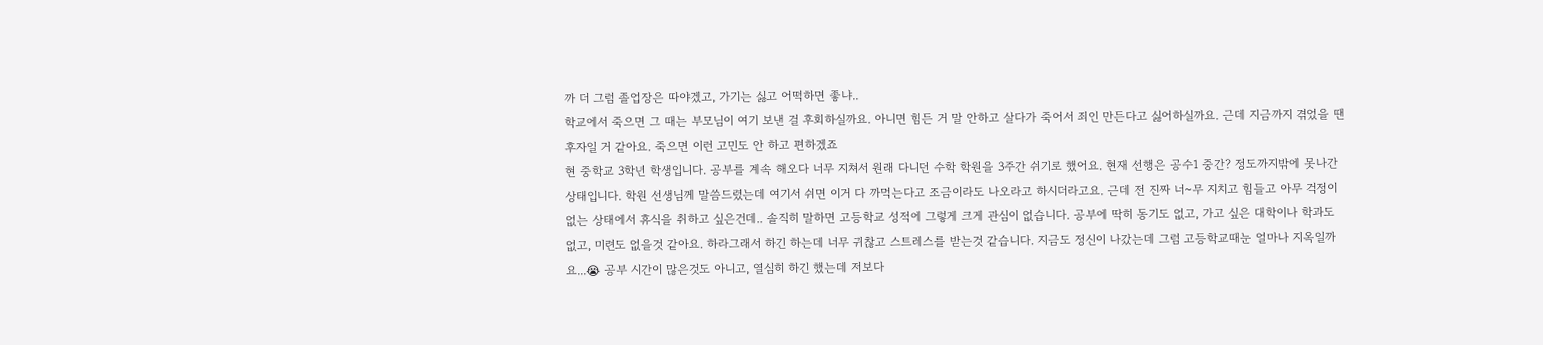까 더 그럼 졸업장은 따야겠고, 가기는 싫고 어떡하면 좋냐..
학교에서 죽으면 그 때는 부모님이 여기 보낸 걸 후회하실까요. 아니면 힘든 거 말 안하고 살다가 죽어서 죄인 만든다고 싫어하실까요. 근데 지금까지 겪었을 땐 후자일 거 같아요. 죽으면 이런 고민도 안 하고 편하겠죠
현 중학교 3학년 학생입니다. 공부를 계속 해오다 너무 지쳐서 원래 다니던 수학 학원을 3주간 쉬기로 했어요. 현재 선행은 공수1 중간? 정도까지밖에 못나간 상태입니다. 학원 선생님께 말씀드렸는데 여기서 쉬면 이거 다 까먹는다고 조금이라도 나오라고 하시더라고요. 근데 전 진짜 너~무 지치고 힘들고 아무 걱정이 없는 상태에서 휴식을 취하고 싶은건데.. 솔직히 말하면 고등학교 성적에 그렇게 크게 관심이 없습니다. 공부에 딱히 동기도 없고, 가고 싶은 대학이나 학과도 없고, 미련도 없을것 같아요. 하라그래서 하긴 하는데 너무 귀찮고 스트레스를 받는것 같습니다. 지금도 정신이 나갔는데 그럼 고등학교때눈 얼마나 지옥일까요...😭 공부 시간이 많은것도 아니고, 열심히 하긴 했는데 저보다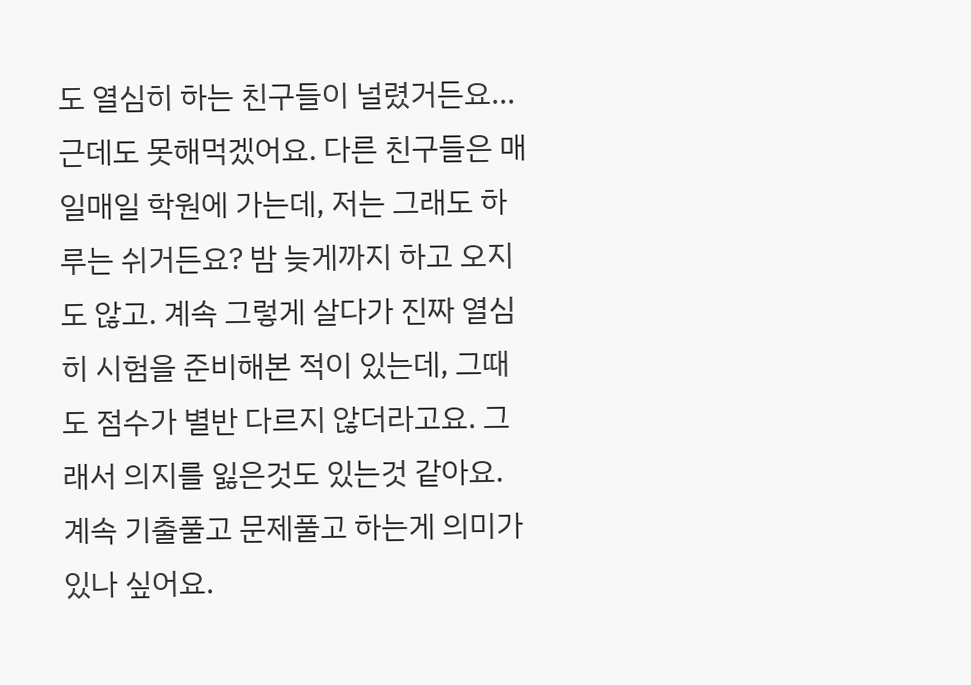도 열심히 하는 친구들이 널렸거든요... 근데도 못해먹겠어요. 다른 친구들은 매일매일 학원에 가는데, 저는 그래도 하루는 쉬거든요? 밤 늦게까지 하고 오지도 않고. 계속 그렇게 살다가 진짜 열심히 시험을 준비해본 적이 있는데, 그때도 점수가 별반 다르지 않더라고요. 그래서 의지를 잃은것도 있는것 같아요. 계속 기출풀고 문제풀고 하는게 의미가 있나 싶어요.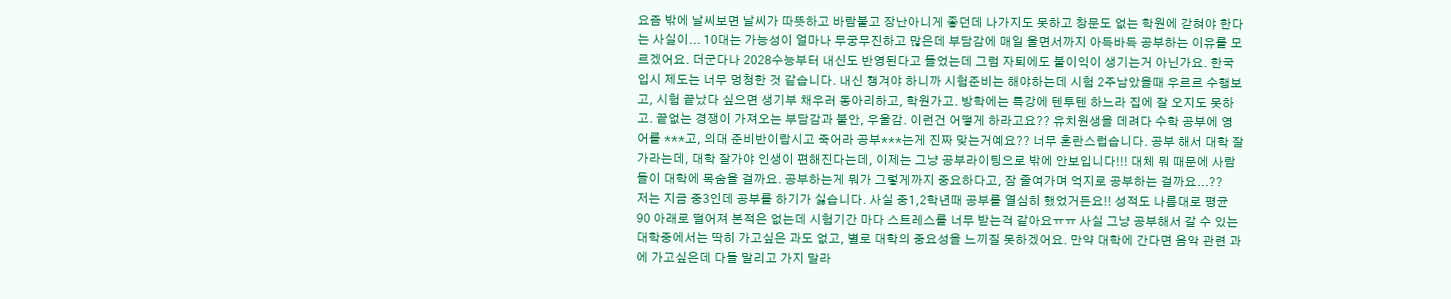요즘 밖에 날씨보면 날씨가 따뜻하고 바람불고 장난아니게 좋던데 나가지도 못하고 창문도 없는 학원에 갇혀야 한다는 사실이... 10대는 가능성이 얼마나 무궁무진하고 많은데 부담감에 매일 울면서까지 아득바득 공부하는 이유를 모르겠어요. 더군다나 2028수능부터 내신도 반영된다고 들었는데 그럼 자퇴에도 불이익이 생기는거 아닌가요. 한국 입시 제도는 너무 멍청한 것 같습니다. 내신 챙겨야 하니까 시험준비는 해야하는데 시험 2주남았을때 우르르 수행보고, 시험 끝났다 싶으면 생기부 채우러 동아리하고, 학원가고. 방학에는 특강에 텐투텐 하느라 집에 잘 오지도 못하고. 끝없는 경쟁이 가져오는 부담감과 불안, 우울감. 이런건 어떻게 하라고요?? 유치원생을 데려다 수학 공부에 영어를 ***고, 의대 준비반이랍시고 죽어라 공부***는게 진짜 맞는거예요?? 너무 혼란스럽습니다. 공부 해서 대학 잘 가라는데, 대학 잘가야 인생이 편해진다는데, 이제는 그냥 공부라이팅으로 밖에 안보입니다!!! 대체 뭐 때문에 사람들이 대학에 목숨을 걸까요. 공부하는게 뭐가 그렇게까지 중요하다고, 잠 줄여가며 억지로 공부하는 걸까요...??
저는 지금 중3인데 공부를 하기가 싫습니다. 사실 중1,2학년때 공부를 열심히 했었거든요!! 성적도 나름대로 평균 90 아래로 떨어져 본적은 없는데 시험기간 마다 스트레스를 너무 받는걱 같아요ㅠㅠ 사실 그냥 공부해서 갈 수 있는 대학중에서는 딱히 가고싶은 과도 없고, 별로 대학의 중요성을 느끼질 못하겠어요. 만약 대학에 간다면 음악 관련 과에 가고싶은데 다들 말리고 가지 말라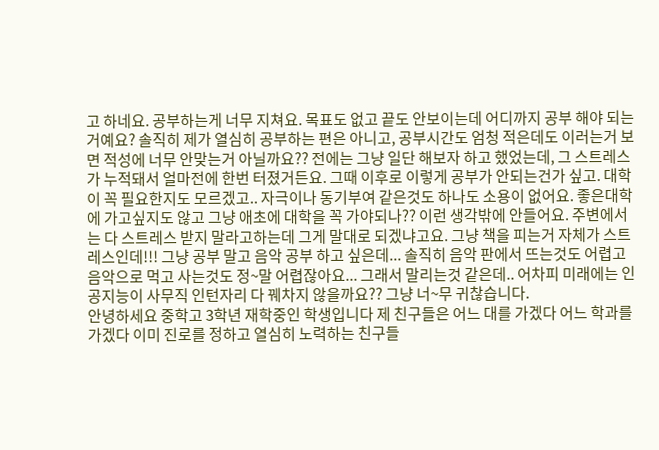고 하네요. 공부하는게 너무 지쳐요. 목표도 없고 끝도 안보이는데 어디까지 공부 해야 되는거예요? 솔직히 제가 열심히 공부하는 편은 아니고, 공부시간도 엄청 적은데도 이러는거 보면 적성에 너무 안맞는거 아닐까요?? 전에는 그냥 일단 해보자 하고 했었는데, 그 스트레스가 누적돼서 얼마전에 한번 터졌거든요. 그때 이후로 이렇게 공부가 안되는건가 싶고. 대학이 꼭 필요한지도 모르겠고.. 자극이나 동기부여 같은것도 하나도 소용이 없어요. 좋은대학에 가고싶지도 않고 그냥 애초에 대학을 꼭 가야되나?? 이런 생각밖에 안들어요. 주변에서는 다 스트레스 받지 말라고하는데 그게 말대로 되겠냐고요. 그냥 책을 피는거 자체가 스트레스인데!!! 그냥 공부 말고 음악 공부 하고 싶은데... 솔직히 음악 판에서 뜨는것도 어렵고 음악으로 먹고 사는것도 정~말 어렵잖아요... 그래서 말리는것 같은데.. 어차피 미래에는 인공지능이 사무직 인턴자리 다 꿰차지 않을까요?? 그냥 너~무 귀찮습니다.
안녕하세요 중학고 3학년 재학중인 학생입니다 제 친구들은 어느 대를 가겠다 어느 학과를 가겠다 이미 진로를 정하고 열심히 노력하는 친구들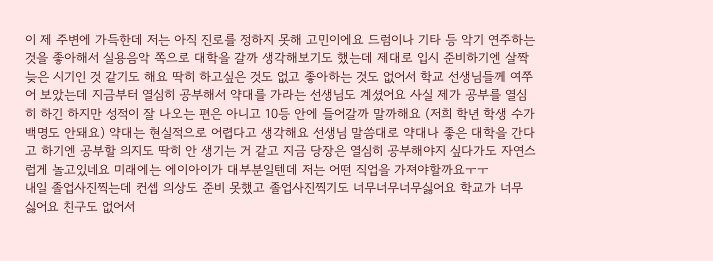이 제 주변에 가득한데 저는 아직 진로를 정하지 못해 고민이에요 드럼이나 기타 등 악기 연주하는 것을 좋아해서 실용음악 쪽으로 대학을 갈까 생각해보기도 했는데 제대로 입시 준비하기엔 살짝 늦은 시기인 것 같기도 해요 딱히 하고싶은 것도 없고 좋아하는 것도 없어서 학교 선생님들께 여쭈어 보았는데 지금부터 열심히 공부해서 약대를 가라는 선생님도 계셨어요 사실 제가 공부를 열심히 하긴 하지만 성적이 잘 나오는 편은 아니고 10등 안에 들어갈까 말까해요 (저희 학년 학생 수가 백명도 안돼요) 약대는 현실적으로 어렵다고 생각해요 선생님 말씀대로 약대나 좋은 대학을 간다고 하기엔 공부할 의지도 딱히 안 생기는 거 같고 지금 당장은 열심히 공부해야지 싶다가도 자연스럽게 놀고있네요 미래에는 에이아이가 대부분일텐데 저는 어떤 직업을 가져야할까요ㅜㅜ
내일 졸업사진찍는데 컨셉 의상도 준비 못했고 졸업사진찍기도 너무너무너무싫어요 학교가 너무 싫어요 친구도 없어서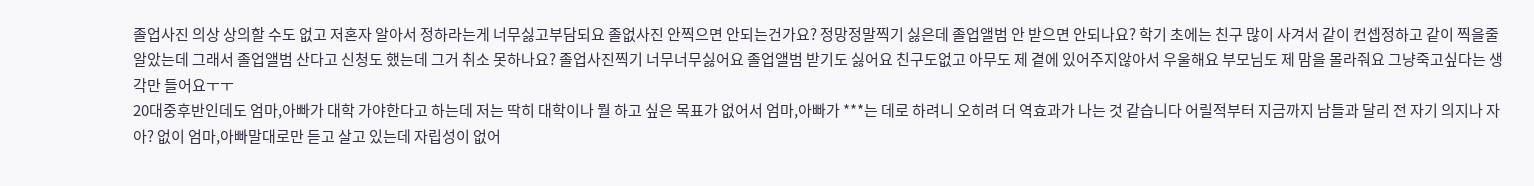졸업사진 의상 상의할 수도 없고 저혼자 알아서 정하라는게 너무싫고부담되요 졸없사진 안찍으면 안되는건가요? 정망정말찍기 싫은데 졸업앨범 안 받으면 안되나요? 학기 초에는 친구 많이 사겨서 같이 컨셉정하고 같이 찍을줄 알았는데 그래서 졸업앨범 산다고 신청도 했는데 그거 취소 못하나요? 졸업사진찍기 너무너무싫어요 졸업앨범 받기도 싫어요 친구도없고 아무도 제 곁에 있어주지않아서 우울해요 부모님도 제 맘을 몰라줘요 그냥죽고싶다는 생각만 들어요ㅜㅜ
20대중후반인데도 엄마,아빠가 대학 가야한다고 하는데 저는 딱히 대학이나 뭘 하고 싶은 목표가 없어서 엄마,아빠가 ***는 데로 하려니 오히려 더 역효과가 나는 것 같습니다 어릴적부터 지금까지 남들과 달리 전 자기 의지나 자아? 없이 엄마,아빠말대로만 듣고 살고 있는데 자립성이 없어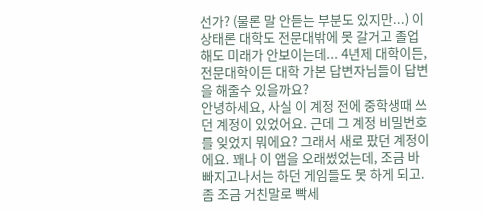선가? (물론 말 안듣는 부분도 있지만...) 이 상태론 대학도 전문대밖에 못 갈거고 졸업해도 미래가 안보이는데... 4년제 대학이든, 전문대학이든 대학 가본 답변자님들이 답변을 해줄수 있을까요?
안녕하세요, 사실 이 계정 전에 중학생때 쓰던 계정이 있었어요. 근데 그 계정 비밀번호를 잊었지 뭐에요? 그래서 새로 팠던 계정이에요. 꽤나 이 앱을 오래썼었는데, 조금 바빠지고나서는 하던 게임들도 못 하게 되고. 좀 조금 거친말로 빡세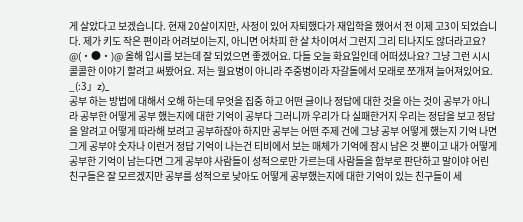게 살았다고 보겠습니다. 현재 20살이지만, 사정이 있어 자퇴했다가 재입학을 했어서 전 이제 고3이 되었습니다. 제가 키도 작은 편이라 어려보이는지, 아니면 어차피 한 살 차이여서 그런지 그리 티나지도 않더라고요? @(・●・)@ 올해 입시를 보는데 잘 되었으면 좋겠어요. 다들 오늘 화요일인데 어떠셨나요? 그냥 그런 시시콜콜한 이야기 할려고 써봤어요. 저는 월요병이 아니라 주중병이라 자갈돌에서 모래로 쪼개져 늘어져있어요. _(:3」z)_
공부 하는 방법에 대해서 오해 하는데 무엇을 집중 하고 어떤 글이나 정답에 대한 것을 아는 것이 공부가 아니라 공부한 어떻게 공부 했는지에 대한 기억이 공부다 그러니까 우리가 다 실패한거지 우리는 정답을 보고 정답을 알려고 어떻게 따라해 보려고 공부하잖아 하지만 공부는 어떤 주제 건에 그냥 공부 어떻게 했는지 기억 나면 그게 공부야 숫자나 이런거 정답 기억이 나는건 티비에서 보는 매체가 기억에 잠시 남은 것 뿐이고 내가 어떻게 공부한 기억이 남는다면 그게 공부야 사람들이 성적으로만 가르는데 사람들을 함부로 판단하고 말이야 어린 친구들은 잘 모르겠지만 공부를 성적으로 낮아도 어떻게 공부했는지에 대한 기억이 있는 친구들이 세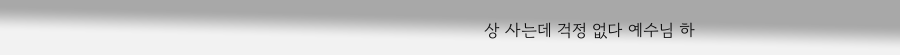상 사는데 걱정 없다 예수님 하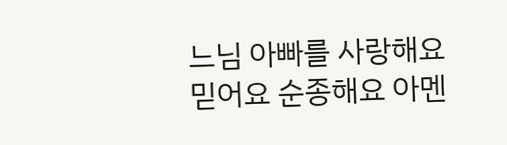느님 아빠를 사랑해요 믿어요 순종해요 아멘